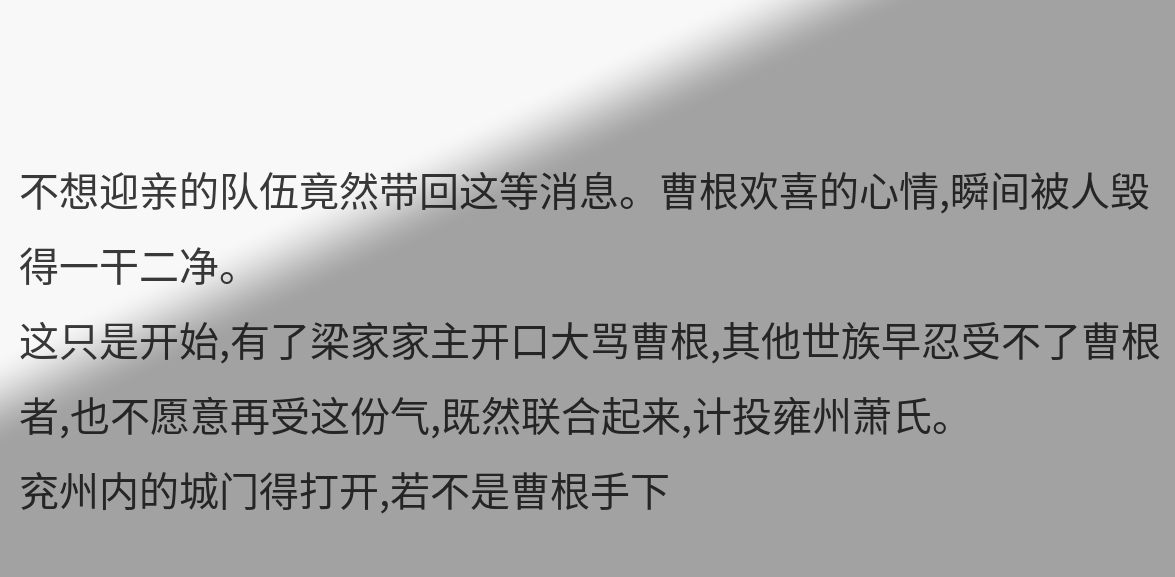不想迎亲的队伍竟然带回这等消息。曹根欢喜的心情,瞬间被人毁得一干二净。
这只是开始,有了梁家家主开口大骂曹根,其他世族早忍受不了曹根者,也不愿意再受这份气,既然联合起来,计投雍州萧氏。
兖州内的城门得打开,若不是曹根手下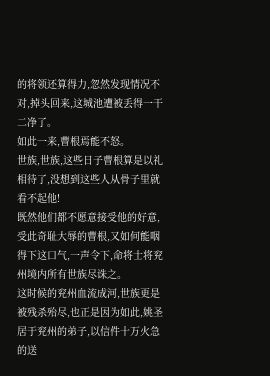的将领还算得力,忽然发现情况不对,掉头回来,这城池遭被丢得一干二净了。
如此一来,曹根焉能不怒。
世族,世族,这些日子曹根算是以礼相待了,没想到这些人从骨子里就看不起他!
既然他们都不愿意接受他的好意,受此奇耻大辱的曹根,又如何能咽得下这口气,一声令下,命将士将兖州境内所有世族尽诛之。
这时候的兖州血流成河,世族更是被残杀殆尽,也正是因为如此,姚圣居于兖州的弟子,以信件十万火急的送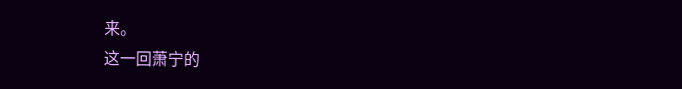来。
这一回萧宁的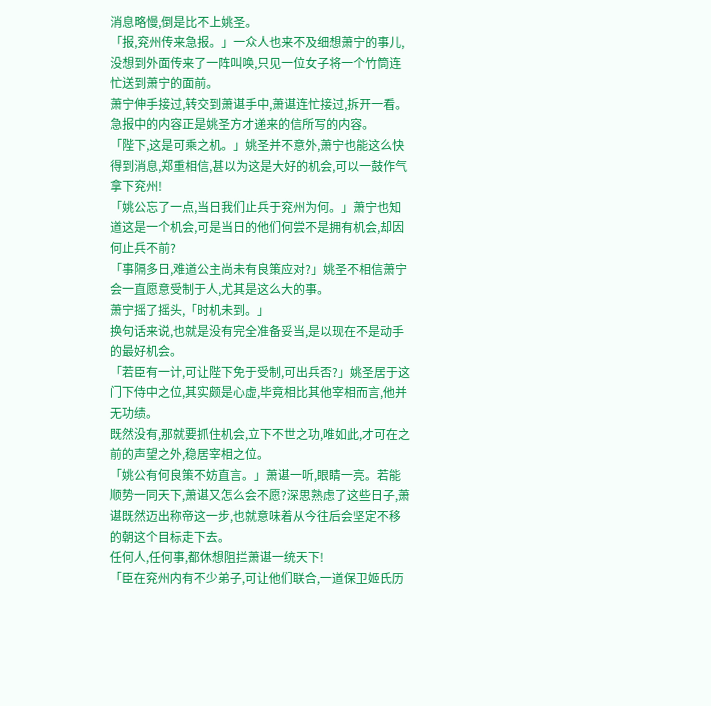消息略慢,倒是比不上姚圣。
「报,兖州传来急报。」一众人也来不及细想萧宁的事儿,没想到外面传来了一阵叫唤,只见一位女子将一个竹筒连忙送到萧宁的面前。
萧宁伸手接过,转交到萧谌手中,萧谌连忙接过,拆开一看。急报中的内容正是姚圣方才递来的信所写的内容。
「陛下,这是可乘之机。」姚圣并不意外,萧宁也能这么快得到消息,郑重相信,甚以为这是大好的机会,可以一鼓作气拿下兖州!
「姚公忘了一点,当日我们止兵于兖州为何。」萧宁也知道这是一个机会,可是当日的他们何尝不是拥有机会,却因何止兵不前?
「事隔多日,难道公主尚未有良策应对?」姚圣不相信萧宁会一直愿意受制于人,尤其是这么大的事。
萧宁摇了摇头,「时机未到。」
换句话来说,也就是没有完全准备妥当,是以现在不是动手的最好机会。
「若臣有一计,可让陛下免于受制,可出兵否?」姚圣居于这门下侍中之位,其实颇是心虚,毕竟相比其他宰相而言,他并无功绩。
既然没有,那就要抓住机会,立下不世之功,唯如此,才可在之前的声望之外,稳居宰相之位。
「姚公有何良策不妨直言。」萧谌一听,眼睛一亮。若能顺势一同天下,萧谌又怎么会不愿?深思熟虑了这些日子,萧谌既然迈出称帝这一步,也就意味着从今往后会坚定不移的朝这个目标走下去。
任何人,任何事,都休想阻拦萧谌一统天下!
「臣在兖州内有不少弟子,可让他们联合,一道保卫姬氏历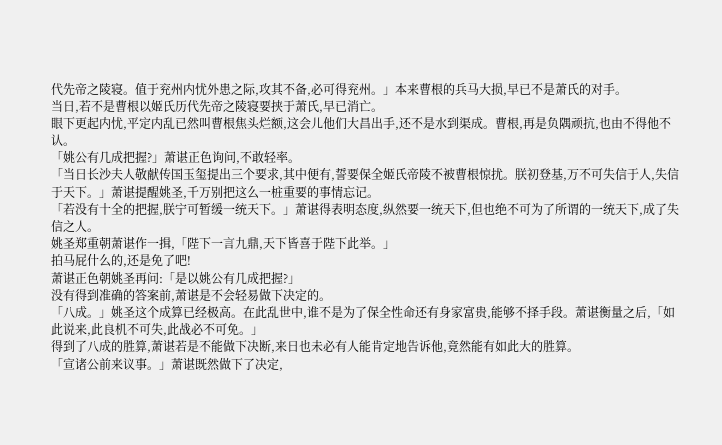代先帝之陵寝。值于兖州内忧外患之际,攻其不备,必可得兖州。」本来曹根的兵马大损,早已不是萧氏的对手。
当日,若不是曹根以姬氏历代先帝之陵寝要挟于萧氏,早已消亡。
眼下更起内忧,平定内乱已然叫曹根焦头烂额,这会儿他们大昌出手,还不是水到渠成。曹根,再是负隅顽抗,也由不得他不认。
「姚公有几成把握?」萧谌正色询问,不敢轻率。
「当日长沙夫人敬献传国玉玺提出三个要求,其中便有,誓要保全姬氏帝陵不被曹根惊扰。朕初登基,万不可失信于人,失信于天下。」萧谌提醒姚圣,千万别把这么一桩重要的事情忘记。
「若没有十全的把握,朕宁可暂缓一统天下。」萧谌得表明态度,纵然要一统天下,但也绝不可为了所谓的一统天下,成了失信之人。
姚圣郑重朝萧谌作一揖,「陛下一言九鼎,天下皆喜于陛下此举。」
拍马屁什么的,还是免了吧!
萧谌正色朝姚圣再问:「是以姚公有几成把握?」
没有得到准确的答案前,萧谌是不会轻易做下决定的。
「八成。」姚圣这个成算已经极高。在此乱世中,谁不是为了保全性命还有身家富贵,能够不择手段。萧谌衡量之后,「如此说来,此良机不可失,此战必不可免。」
得到了八成的胜算,萧谌若是不能做下决断,来日也未必有人能肯定地告诉他,竟然能有如此大的胜算。
「宣诸公前来议事。」萧谌既然做下了决定,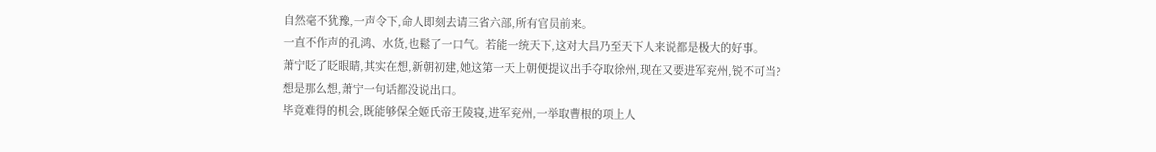自然毫不犹豫,一声令下,命人即刻去请三省六部,所有官员前来。
一直不作声的孔鸿、水货,也鬆了一口气。若能一统天下,这对大昌乃至天下人来说都是极大的好事。
萧宁眨了眨眼睛,其实在想,新朝初建,她这第一天上朝便提议出手夺取徐州,现在又要进军兖州,锐不可当?
想是那么想,萧宁一句话都没说出口。
毕竟难得的机会,既能够保全姬氏帝王陵寝,进军兖州,一举取曹根的项上人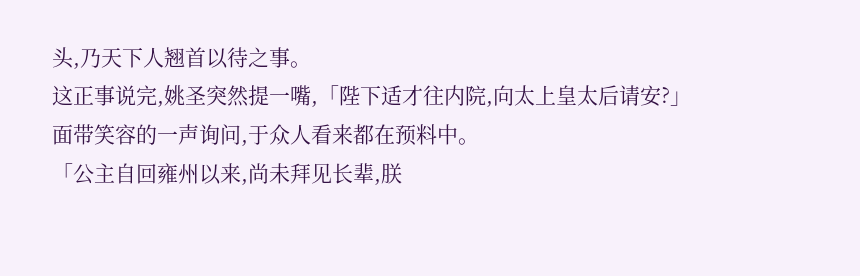头,乃天下人翘首以待之事。
这正事说完,姚圣突然提一嘴,「陛下适才往内院,向太上皇太后请安?」
面带笑容的一声询问,于众人看来都在预料中。
「公主自回雍州以来,尚未拜见长辈,朕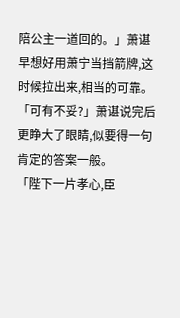陪公主一道回的。」萧谌早想好用萧宁当挡箭牌,这时候拉出来,相当的可靠。
「可有不妥?」萧谌说完后更睁大了眼睛,似要得一句肯定的答案一般。
「陛下一片孝心,臣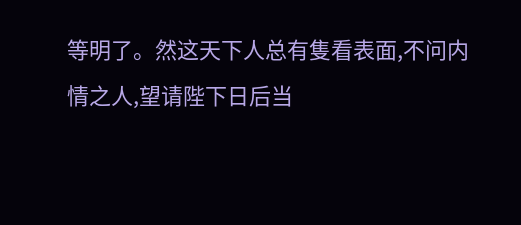等明了。然这天下人总有隻看表面,不问内情之人,望请陛下日后当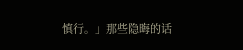慎行。」那些隐晦的话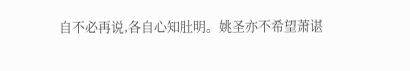自不必再说,各自心知肚明。姚圣亦不希望萧谌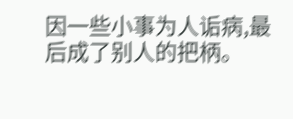因一些小事为人诟病,最后成了别人的把柄。